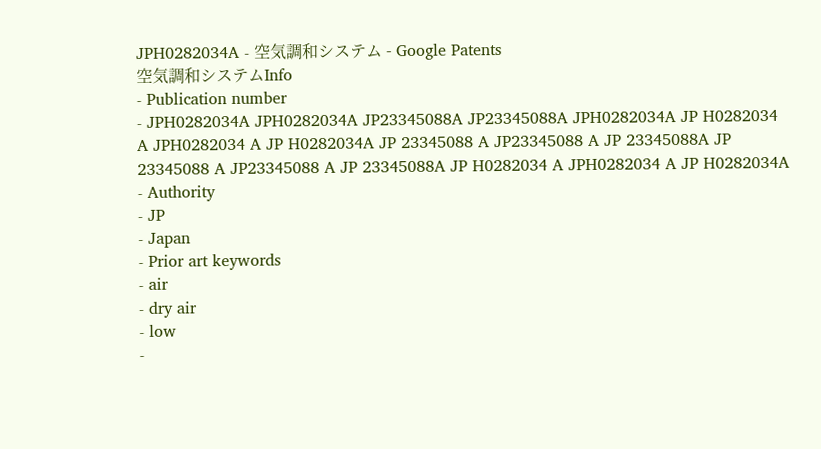JPH0282034A - 空気調和システム - Google Patents
空気調和システムInfo
- Publication number
- JPH0282034A JPH0282034A JP23345088A JP23345088A JPH0282034A JP H0282034 A JPH0282034 A JP H0282034A JP 23345088 A JP23345088 A JP 23345088A JP 23345088 A JP23345088 A JP 23345088A JP H0282034 A JPH0282034 A JP H0282034A
- Authority
- JP
- Japan
- Prior art keywords
- air
- dry air
- low
-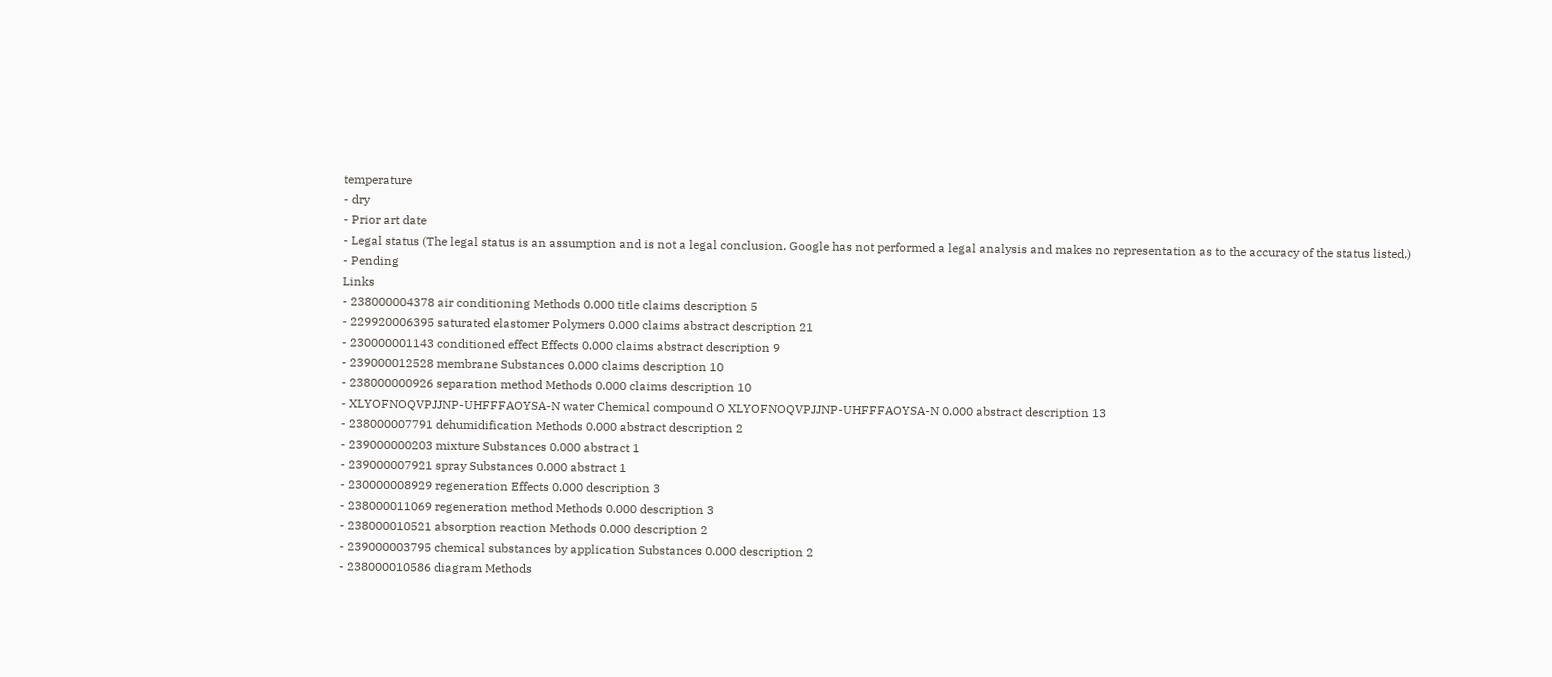temperature
- dry
- Prior art date
- Legal status (The legal status is an assumption and is not a legal conclusion. Google has not performed a legal analysis and makes no representation as to the accuracy of the status listed.)
- Pending
Links
- 238000004378 air conditioning Methods 0.000 title claims description 5
- 229920006395 saturated elastomer Polymers 0.000 claims abstract description 21
- 230000001143 conditioned effect Effects 0.000 claims abstract description 9
- 239000012528 membrane Substances 0.000 claims description 10
- 238000000926 separation method Methods 0.000 claims description 10
- XLYOFNOQVPJJNP-UHFFFAOYSA-N water Chemical compound O XLYOFNOQVPJJNP-UHFFFAOYSA-N 0.000 abstract description 13
- 238000007791 dehumidification Methods 0.000 abstract description 2
- 239000000203 mixture Substances 0.000 abstract 1
- 239000007921 spray Substances 0.000 abstract 1
- 230000008929 regeneration Effects 0.000 description 3
- 238000011069 regeneration method Methods 0.000 description 3
- 238000010521 absorption reaction Methods 0.000 description 2
- 239000003795 chemical substances by application Substances 0.000 description 2
- 238000010586 diagram Methods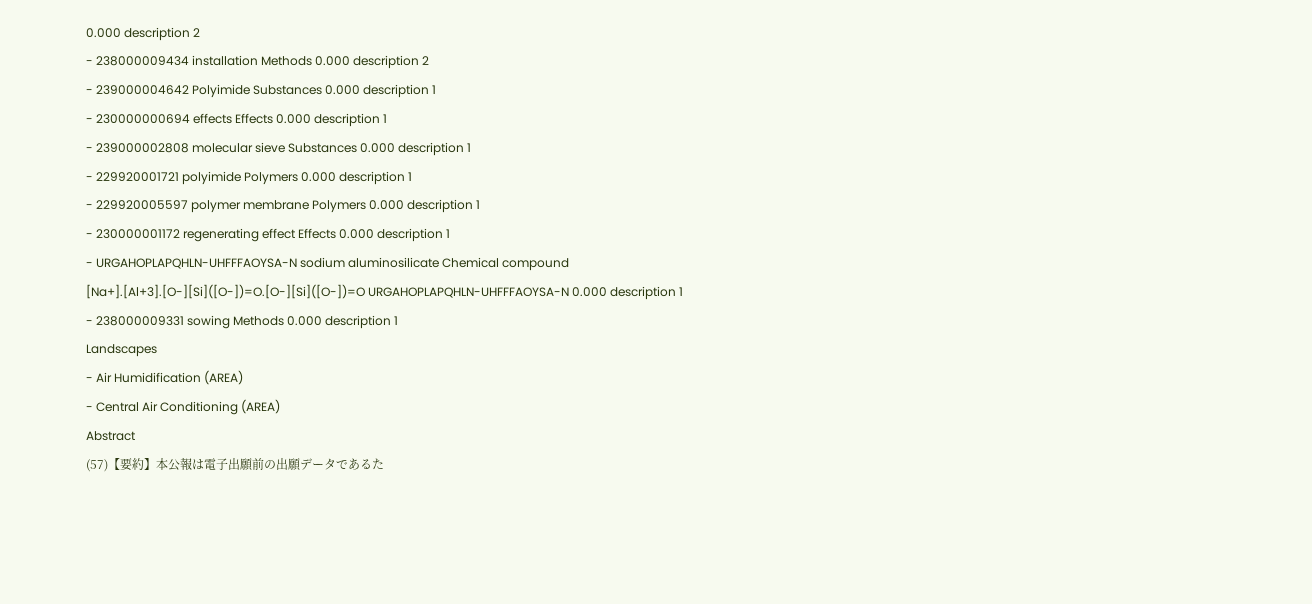0.000 description 2
- 238000009434 installation Methods 0.000 description 2
- 239000004642 Polyimide Substances 0.000 description 1
- 230000000694 effects Effects 0.000 description 1
- 239000002808 molecular sieve Substances 0.000 description 1
- 229920001721 polyimide Polymers 0.000 description 1
- 229920005597 polymer membrane Polymers 0.000 description 1
- 230000001172 regenerating effect Effects 0.000 description 1
- URGAHOPLAPQHLN-UHFFFAOYSA-N sodium aluminosilicate Chemical compound [Na+].[Al+3].[O-][Si]([O-])=O.[O-][Si]([O-])=O URGAHOPLAPQHLN-UHFFFAOYSA-N 0.000 description 1
- 238000009331 sowing Methods 0.000 description 1
Landscapes
- Air Humidification (AREA)
- Central Air Conditioning (AREA)
Abstract
(57)【要約】本公報は電子出願前の出願データであるた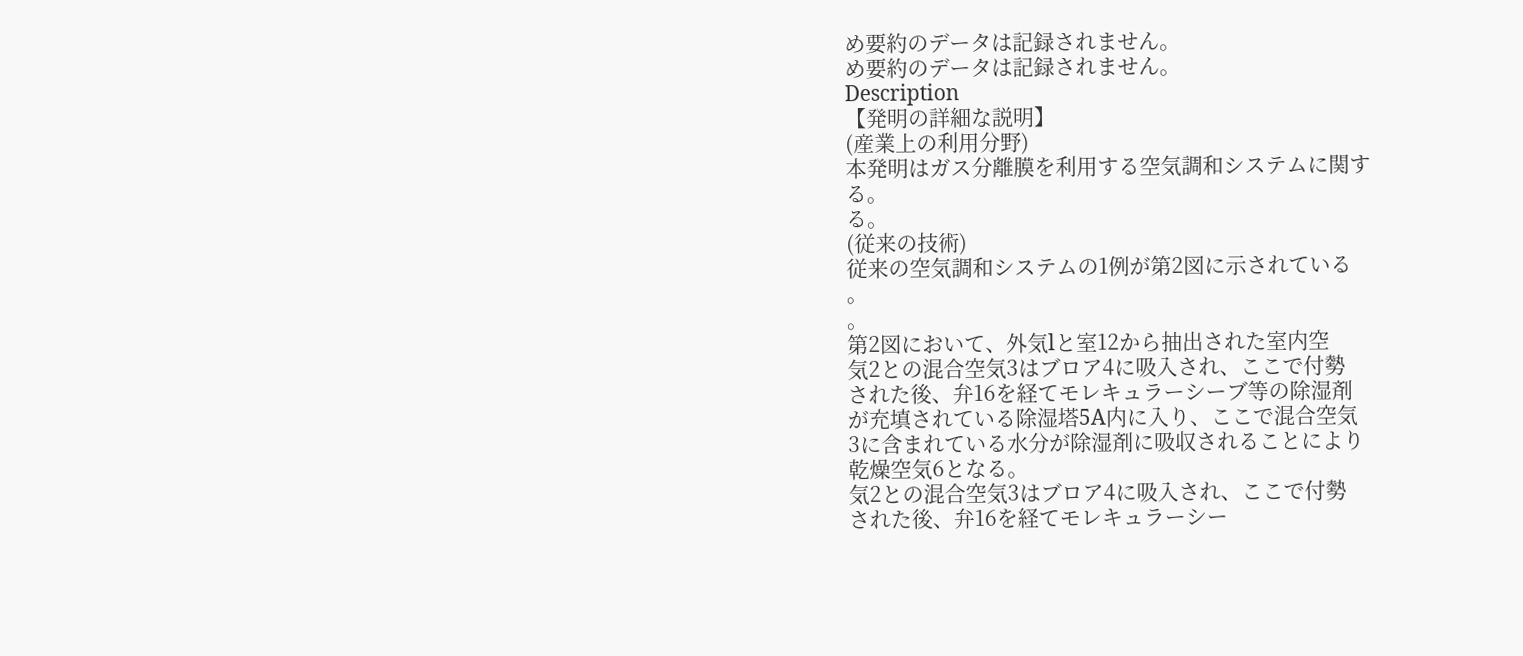め要約のデータは記録されません。
め要約のデータは記録されません。
Description
【発明の詳細な説明】
(産業上の利用分野)
本発明はガス分離膜を利用する空気調和システムに関す
る。
る。
(従来の技術)
従来の空気調和システムの1例が第2図に示されている
。
。
第2図において、外気lと室12から抽出された室内空
気2との混合空気3はブロア4に吸入され、ここで付勢
された後、弁16を経てモレキュラーシーブ等の除湿剤
が充填されている除湿塔5A内に入り、ここで混合空気
3に含まれている水分が除湿剤に吸収されることにより
乾燥空気6となる。
気2との混合空気3はブロア4に吸入され、ここで付勢
された後、弁16を経てモレキュラーシー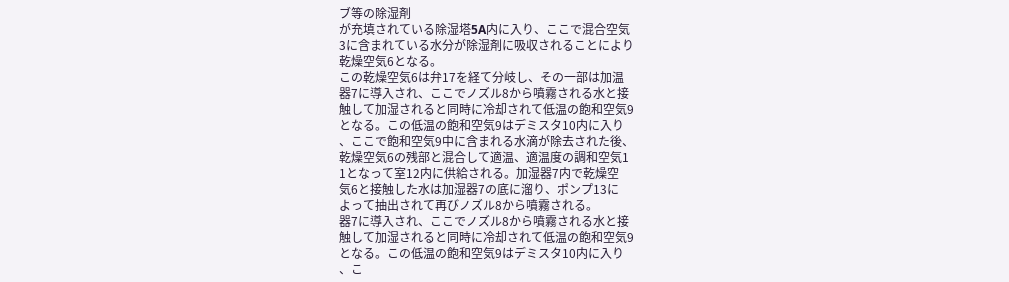ブ等の除湿剤
が充填されている除湿塔5A内に入り、ここで混合空気
3に含まれている水分が除湿剤に吸収されることにより
乾燥空気6となる。
この乾燥空気6は弁17を経て分岐し、その一部は加温
器7に導入され、ここでノズル8から噴霧される水と接
触して加湿されると同時に冷却されて低温の飽和空気9
となる。この低温の飽和空気9はデミスタ10内に入り
、ここで飽和空気9中に含まれる水滴が除去された後、
乾燥空気6の残部と混合して適温、適温度の調和空気1
1となって室12内に供給される。加湿器7内で乾燥空
気6と接触した水は加湿器7の底に溜り、ポンプ13に
よって抽出されて再びノズル8から噴霧される。
器7に導入され、ここでノズル8から噴霧される水と接
触して加湿されると同時に冷却されて低温の飽和空気9
となる。この低温の飽和空気9はデミスタ10内に入り
、こ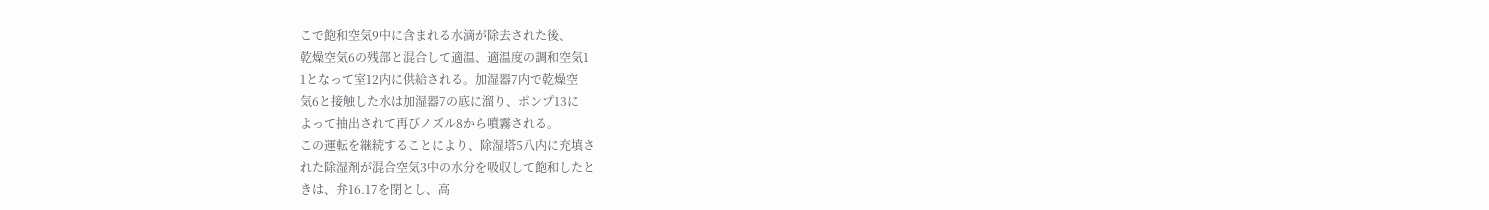こで飽和空気9中に含まれる水滴が除去された後、
乾燥空気6の残部と混合して適温、適温度の調和空気1
1となって室12内に供給される。加湿器7内で乾燥空
気6と接触した水は加湿器7の底に溜り、ポンプ13に
よって抽出されて再びノズル8から噴霧される。
この運転を継続することにより、除湿塔5八内に充填さ
れた除湿剤が混合空気3中の水分を吸収して飽和したと
きは、弁16.17を閉とし、高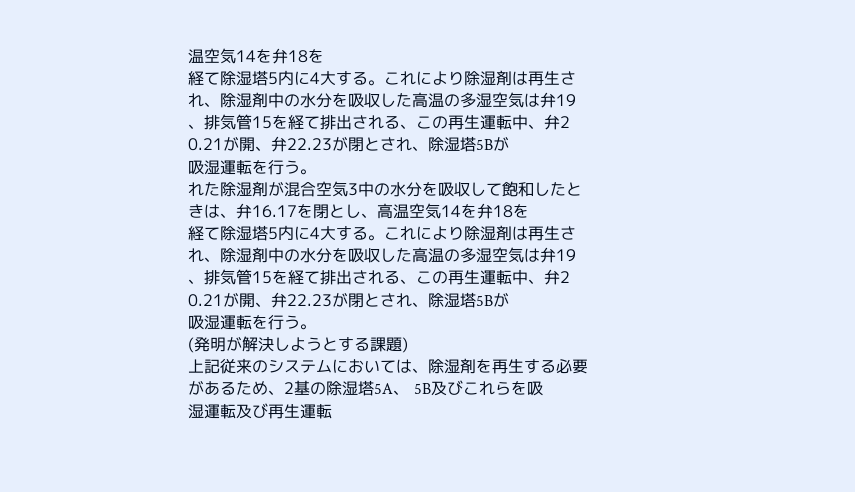温空気14を弁18を
経て除湿塔5内に4大する。これにより除湿剤は再生さ
れ、除湿剤中の水分を吸収した高温の多湿空気は弁19
、排気管15を経て排出される、この再生運転中、弁2
0.21が開、弁22.23が閉とされ、除湿塔5Bが
吸湿運転を行う。
れた除湿剤が混合空気3中の水分を吸収して飽和したと
きは、弁16.17を閉とし、高温空気14を弁18を
経て除湿塔5内に4大する。これにより除湿剤は再生さ
れ、除湿剤中の水分を吸収した高温の多湿空気は弁19
、排気管15を経て排出される、この再生運転中、弁2
0.21が開、弁22.23が閉とされ、除湿塔5Bが
吸湿運転を行う。
(発明が解決しようとする課題)
上記従来のシステムにおいては、除湿剤を再生する必要
があるため、2基の除湿塔5A、 5B及びこれらを吸
湿運転及び再生運転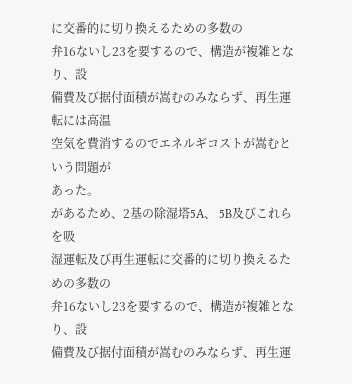に交番的に切り換えるための多数の
弁16ないし23を要するので、構造が複雑となり、設
備費及び据付面積が嵩むのみならず、再生運転には高温
空気を費消するのでエネルギコストが嵩むという問題が
あった。
があるため、2基の除湿塔5A、 5B及びこれらを吸
湿運転及び再生運転に交番的に切り換えるための多数の
弁16ないし23を要するので、構造が複雑となり、設
備費及び据付面積が嵩むのみならず、再生運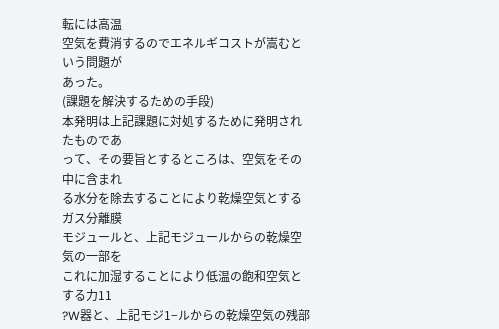転には高温
空気を費消するのでエネルギコストが嵩むという問題が
あった。
(課題を解決するための手段)
本発明は上記課題に対処するために発明されたものであ
って、その要旨とするところは、空気をその中に含まれ
る水分を除去することにより乾燥空気とするガス分離膜
モジュールと、上記モジュールからの乾燥空気の一部を
これに加湿することにより低温の飽和空気とする力11
?W器と、上記モジ1−ルからの乾燥空気の残部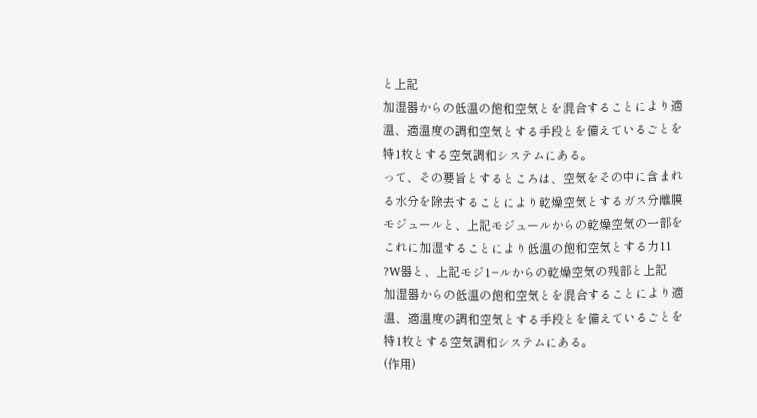と上記
加湿器からの低温の飽和空気とを混合することにより適
温、適温度の調和空気とする手段とを備えているごとを
特1枚とする空気調和システムにある。
って、その要旨とするところは、空気をその中に含まれ
る水分を除去することにより乾燥空気とするガス分離膜
モジュールと、上記モジュールからの乾燥空気の一部を
これに加湿することにより低温の飽和空気とする力11
?W器と、上記モジ1−ルからの乾燥空気の残部と上記
加湿器からの低温の飽和空気とを混合することにより適
温、適温度の調和空気とする手段とを備えているごとを
特1枚とする空気調和システムにある。
(作用)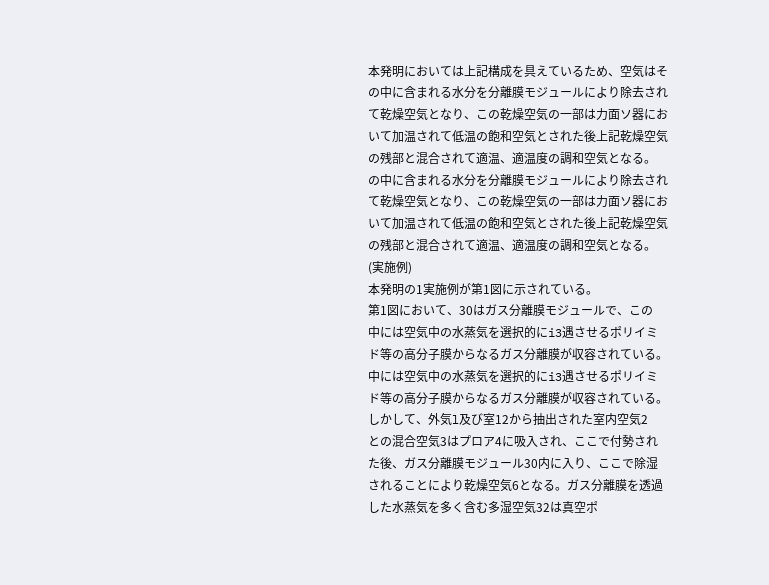本発明においては上記構成を具えているため、空気はそ
の中に含まれる水分を分離膜モジュールにより除去され
て乾燥空気となり、この乾燥空気の一部は力面ソ器にお
いて加温されて低温の飽和空気とされた後上記乾燥空気
の残部と混合されて適温、適温度の調和空気となる。
の中に含まれる水分を分離膜モジュールにより除去され
て乾燥空気となり、この乾燥空気の一部は力面ソ器にお
いて加温されて低温の飽和空気とされた後上記乾燥空気
の残部と混合されて適温、適温度の調和空気となる。
(実施例)
本発明の1実施例が第1図に示されている。
第1図において、30はガス分離膜モジュールで、この
中には空気中の水蒸気を選択的にi3遇させるポリイミ
ド等の高分子膜からなるガス分離膜が収容されている。
中には空気中の水蒸気を選択的にi3遇させるポリイミ
ド等の高分子膜からなるガス分離膜が収容されている。
しかして、外気l及び室12から抽出された室内空気2
との混合空気3はプロア4に吸入され、ここで付勢され
た後、ガス分離膜モジュール30内に入り、ここで除湿
されることにより乾燥空気6となる。ガス分離膜を透過
した水蒸気を多く含む多湿空気32は真空ポ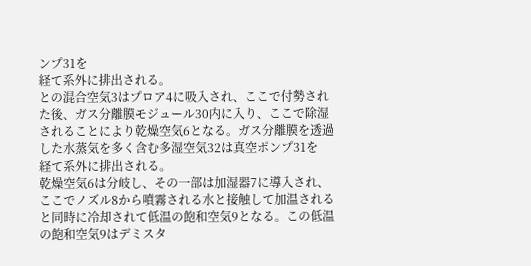ンプ31を
経て系外に排出される。
との混合空気3はプロア4に吸入され、ここで付勢され
た後、ガス分離膜モジュール30内に入り、ここで除湿
されることにより乾燥空気6となる。ガス分離膜を透過
した水蒸気を多く含む多湿空気32は真空ポンプ31を
経て系外に排出される。
乾燥空気6は分岐し、その一部は加湿器7に導入され、
ここでノズル8から噴霧される水と接触して加温される
と同時に冷却されて低温の飽和空気9となる。この低温
の飽和空気9はデミスタ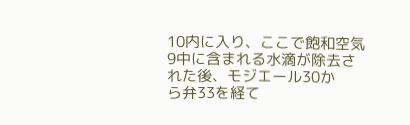10内に入り、ここで飽和空気
9中に含まれる水滴が除去された後、モジエール30か
ら弁33を経て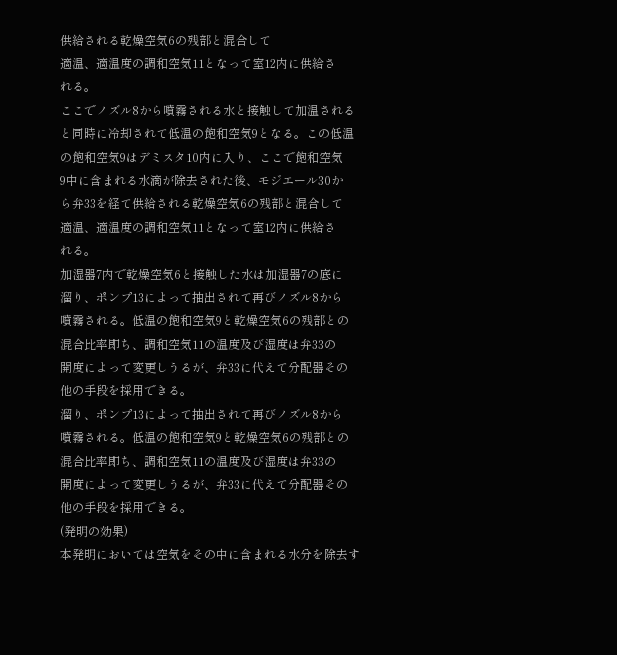供給される乾燥空気6の残部と混合して
適温、適温度の調和空気11となって室12内に供給さ
れる。
ここでノズル8から噴霧される水と接触して加温される
と同時に冷却されて低温の飽和空気9となる。この低温
の飽和空気9はデミスタ10内に入り、ここで飽和空気
9中に含まれる水滴が除去された後、モジエール30か
ら弁33を経て供給される乾燥空気6の残部と混合して
適温、適温度の調和空気11となって室12内に供給さ
れる。
加湿器7内で乾燥空気6と接触した水は加湿器7の底に
溜り、ポンプ13によって抽出されて再びノズル8から
噴霧される。低温の飽和空気9と乾燥空気6の残部との
混合比率即ち、調和空気11の温度及び湿度は弁33の
開度によって変更しうるが、弁33に代えて分配器その
他の手段を採用できる。
溜り、ポンプ13によって抽出されて再びノズル8から
噴霧される。低温の飽和空気9と乾燥空気6の残部との
混合比率即ち、調和空気11の温度及び湿度は弁33の
開度によって変更しうるが、弁33に代えて分配器その
他の手段を採用できる。
(発明の効果)
本発明においては空気をその中に含まれる水分を除去す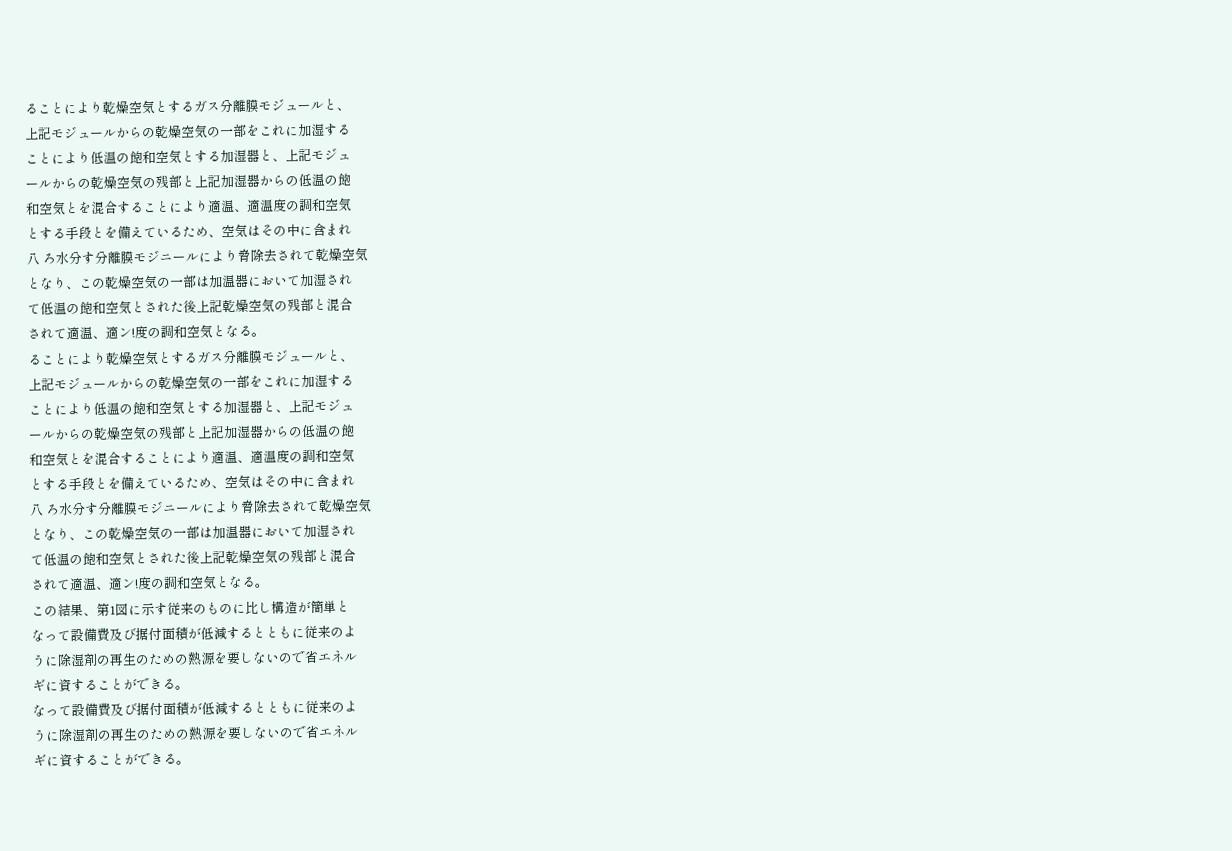ることにより乾燥空気とするガス分離膜モジュールと、
上記モジュールからの乾燥空気の一部をこれに加湿する
ことにより低温の飽和空気とする加湿器と、上記モジュ
ールからの乾燥空気の残部と上記加湿器からの低温の飽
和空気とを混合することにより適温、適温度の調和空気
とする手段とを備えているため、空気はその中に含まれ
八 ろ水分す分離膜モジニールにより脅除去されて乾燥空気
となり、この乾燥空気の一部は加温器において加湿され
て低温の飽和空気とされた後上記乾燥空気の残部と混合
されて適温、適ン!度の調和空気となる。
ることにより乾燥空気とするガス分離膜モジュールと、
上記モジュールからの乾燥空気の一部をこれに加湿する
ことにより低温の飽和空気とする加湿器と、上記モジュ
ールからの乾燥空気の残部と上記加湿器からの低温の飽
和空気とを混合することにより適温、適温度の調和空気
とする手段とを備えているため、空気はその中に含まれ
八 ろ水分す分離膜モジニールにより脅除去されて乾燥空気
となり、この乾燥空気の一部は加温器において加湿され
て低温の飽和空気とされた後上記乾燥空気の残部と混合
されて適温、適ン!度の調和空気となる。
この結果、第1図に示す従来のものに比し構造が簡単と
なって設備費及び据付面積が低減するとともに従来のよ
うに除湿剤の再生のための熱源を要しないので省エネル
ギに資することができる。
なって設備費及び据付面積が低減するとともに従来のよ
うに除湿剤の再生のための熱源を要しないので省エネル
ギに資することができる。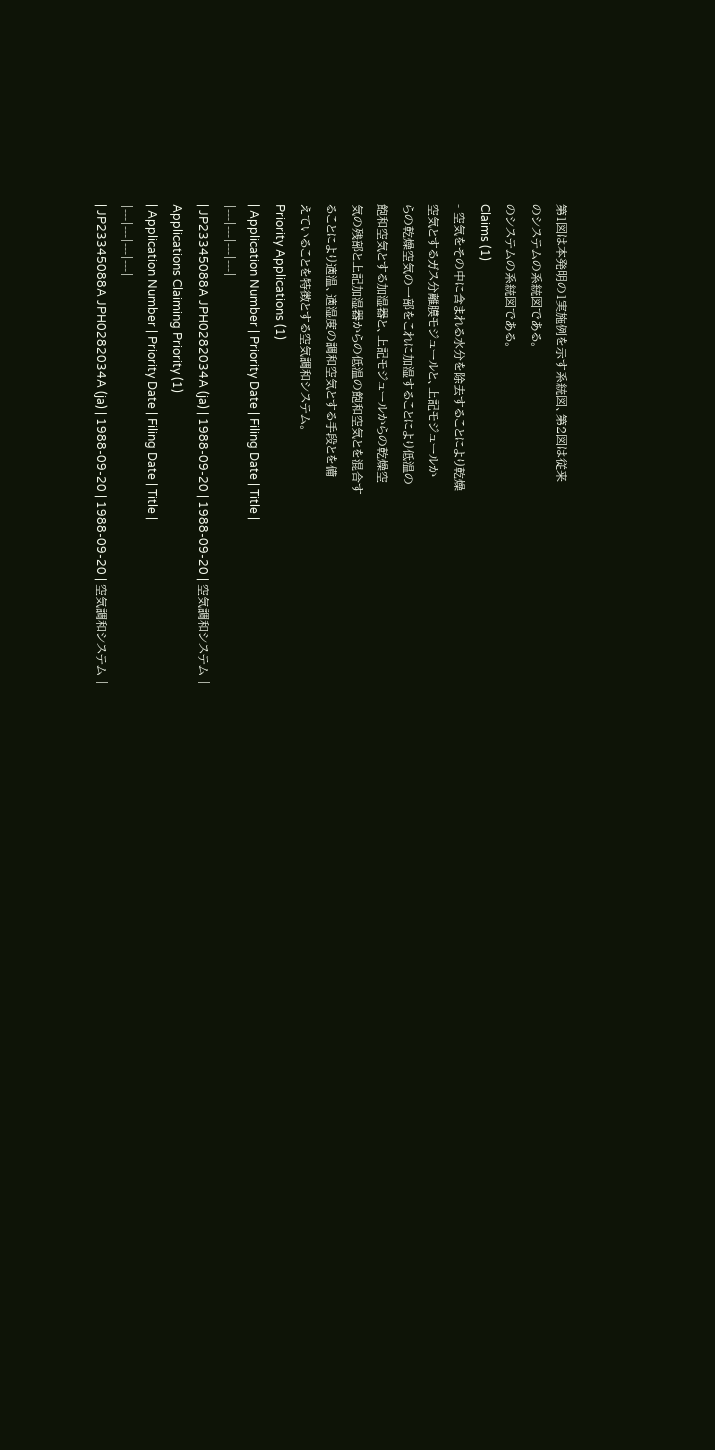第1図は本発明の1実施例を示す系統図、第2図は従来
のシステムの系統図である。
のシステムの系統図である。
Claims (1)
- 空気をその中に含まれる水分を除去することにより乾燥
空気とするガス分離膜モジュールと、上記モジュールか
らの乾燥空気の一部をこれに加湿することにより低温の
飽和空気とする加湿器と、上記モジュールからの乾燥空
気の残部と上記加湿器からの低温の飽和空気とを混合す
ることにより適温、適湿度の調和空気とする手段とを備
えていることを特徴とする空気調和システム。
Priority Applications (1)
| Application Number | Priority Date | Filing Date | Title |
|---|---|---|---|
| JP23345088A JPH0282034A (ja) | 1988-09-20 | 1988-09-20 | 空気調和システム |
Applications Claiming Priority (1)
| Application Number | Priority Date | Filing Date | Title |
|---|---|---|---|
| JP23345088A JPH0282034A (ja) | 1988-09-20 | 1988-09-20 | 空気調和システム |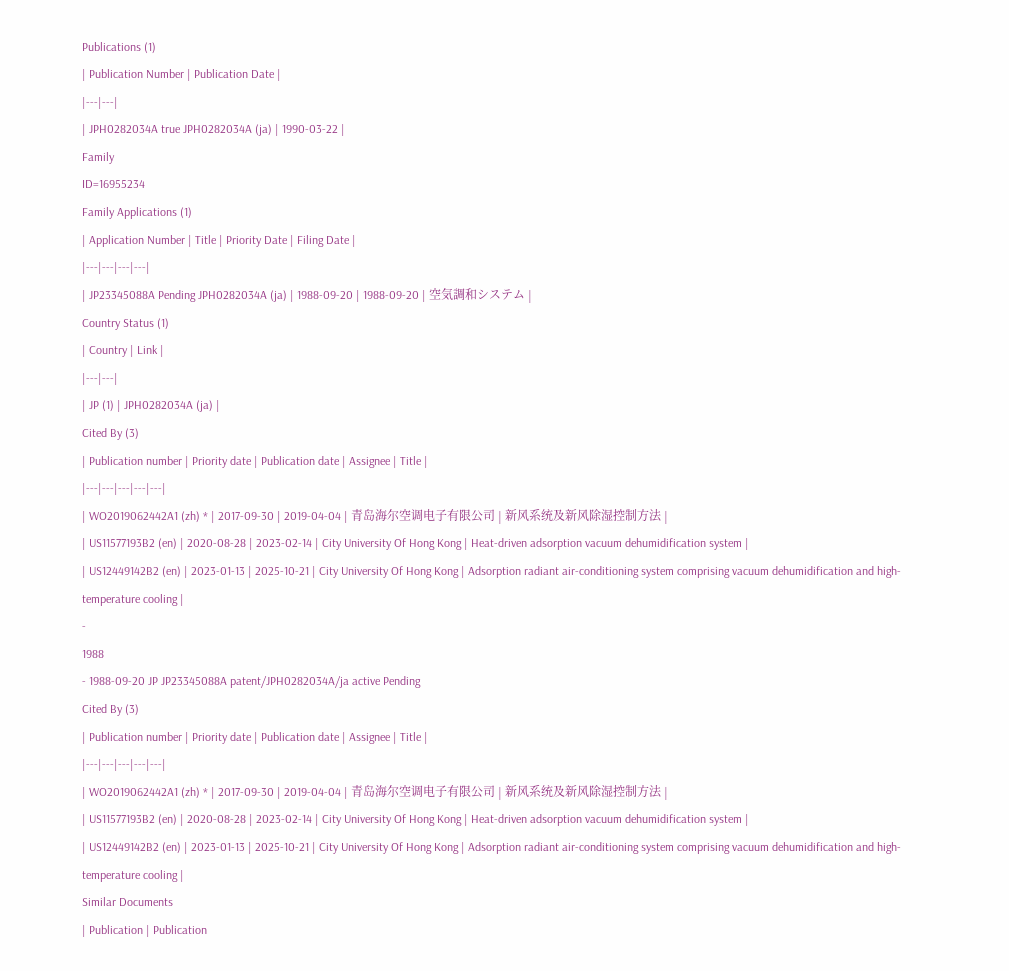Publications (1)
| Publication Number | Publication Date |
|---|---|
| JPH0282034A true JPH0282034A (ja) | 1990-03-22 |
Family
ID=16955234
Family Applications (1)
| Application Number | Title | Priority Date | Filing Date |
|---|---|---|---|
| JP23345088A Pending JPH0282034A (ja) | 1988-09-20 | 1988-09-20 | 空気調和システム |
Country Status (1)
| Country | Link |
|---|---|
| JP (1) | JPH0282034A (ja) |
Cited By (3)
| Publication number | Priority date | Publication date | Assignee | Title |
|---|---|---|---|---|
| WO2019062442A1 (zh) * | 2017-09-30 | 2019-04-04 | 青岛海尔空调电子有限公司 | 新风系统及新风除湿控制方法 |
| US11577193B2 (en) | 2020-08-28 | 2023-02-14 | City University Of Hong Kong | Heat-driven adsorption vacuum dehumidification system |
| US12449142B2 (en) | 2023-01-13 | 2025-10-21 | City University Of Hong Kong | Adsorption radiant air-conditioning system comprising vacuum dehumidification and high-temperature cooling |
-
1988
- 1988-09-20 JP JP23345088A patent/JPH0282034A/ja active Pending
Cited By (3)
| Publication number | Priority date | Publication date | Assignee | Title |
|---|---|---|---|---|
| WO2019062442A1 (zh) * | 2017-09-30 | 2019-04-04 | 青岛海尔空调电子有限公司 | 新风系统及新风除湿控制方法 |
| US11577193B2 (en) | 2020-08-28 | 2023-02-14 | City University Of Hong Kong | Heat-driven adsorption vacuum dehumidification system |
| US12449142B2 (en) | 2023-01-13 | 2025-10-21 | City University Of Hong Kong | Adsorption radiant air-conditioning system comprising vacuum dehumidification and high-temperature cooling |
Similar Documents
| Publication | Publication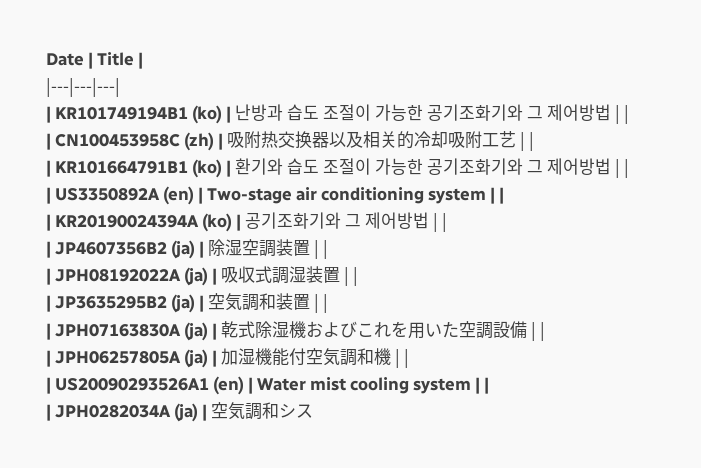Date | Title |
|---|---|---|
| KR101749194B1 (ko) | 난방과 습도 조절이 가능한 공기조화기와 그 제어방법 | |
| CN100453958C (zh) | 吸附热交换器以及相关的冷却吸附工艺 | |
| KR101664791B1 (ko) | 환기와 습도 조절이 가능한 공기조화기와 그 제어방법 | |
| US3350892A (en) | Two-stage air conditioning system | |
| KR20190024394A (ko) | 공기조화기와 그 제어방법 | |
| JP4607356B2 (ja) | 除湿空調装置 | |
| JPH08192022A (ja) | 吸収式調湿装置 | |
| JP3635295B2 (ja) | 空気調和装置 | |
| JPH07163830A (ja) | 乾式除湿機およびこれを用いた空調設備 | |
| JPH06257805A (ja) | 加湿機能付空気調和機 | |
| US20090293526A1 (en) | Water mist cooling system | |
| JPH0282034A (ja) | 空気調和シス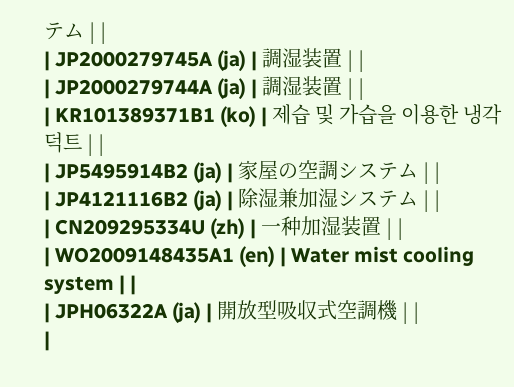テム | |
| JP2000279745A (ja) | 調湿装置 | |
| JP2000279744A (ja) | 調湿装置 | |
| KR101389371B1 (ko) | 제습 및 가습을 이용한 냉각덕트 | |
| JP5495914B2 (ja) | 家屋の空調システム | |
| JP4121116B2 (ja) | 除湿兼加湿システム | |
| CN209295334U (zh) | 一种加湿装置 | |
| WO2009148435A1 (en) | Water mist cooling system | |
| JPH06322A (ja) | 開放型吸収式空調機 | |
|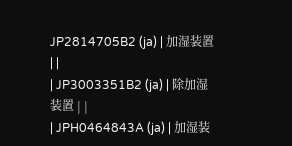JP2814705B2 (ja) | 加湿装置 | |
| JP3003351B2 (ja) | 除加湿装置 | |
| JPH0464843A (ja) | 加湿装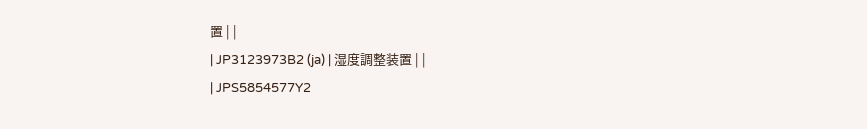置 | |
| JP3123973B2 (ja) | 湿度調整装置 | |
| JPS5854577Y2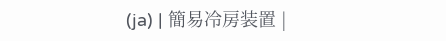(ja) | 簡易冷房装置 |